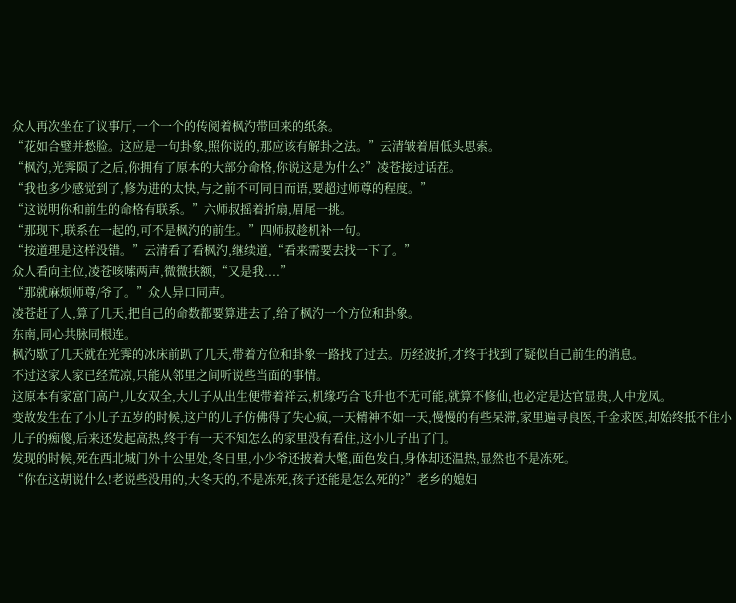众人再次坐在了议事厅,一个一个的传阅着枫汋带回来的纸条。
“花如合璧并愁脸。这应是一句卦象,照你说的,那应该有解卦之法。”云清皱着眉低头思索。
“枫汋,光霁陨了之后,你拥有了原本的大部分命格,你说这是为什么?”凌苍接过话茬。
“我也多少感觉到了,修为进的太快,与之前不可同日而语,要超过师尊的程度。”
“这说明你和前生的命格有联系。”六师叔摇着折扇,眉尾一挑。
“那现下,联系在一起的,可不是枫汋的前生。”四师叔趁机补一句。
“按道理是这样没错。”云清看了看枫汋,继续道,“看来需要去找一下了。”
众人看向主位,凌苍咳嗦两声,微微扶额,“又是我....”
“那就麻烦师尊/爷了。”众人异口同声。
凌苍赶了人,算了几天,把自己的命数都要算进去了,给了枫汋一个方位和卦象。
东南,同心共脉同根连。
枫汋歇了几天就在光霁的冰床前趴了几天,带着方位和卦象一路找了过去。历经波折,才终于找到了疑似自己前生的消息。
不过这家人家已经荒凉,只能从邻里之间听说些当面的事情。
这原本有家富门高户,儿女双全,大儿子从出生便带着祥云,机缘巧合飞升也不无可能,就算不修仙,也必定是达官显贵,人中龙凤。
变故发生在了小儿子五岁的时候,这户的儿子仿佛得了失心疯,一天精神不如一天,慢慢的有些呆滞,家里遍寻良医,千金求医,却始终抵不住小儿子的痴傻,后来还发起高热,终于有一天不知怎么的家里没有看住,这小儿子出了门。
发现的时候,死在西北城门外十公里处,冬日里,小少爷还披着大氅,面色发白,身体却还温热,显然也不是冻死。
“你在这胡说什么!老说些没用的,大冬天的,不是冻死,孩子还能是怎么死的?”老乡的媳妇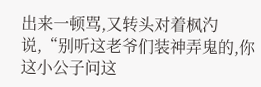出来一顿骂,又转头对着枫汋说,“别听这老爷们装神弄鬼的,你这小公子问这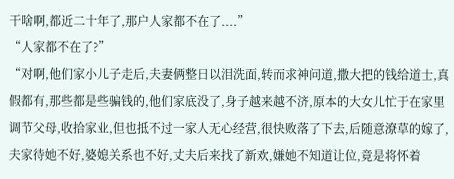干啥啊,都近二十年了,那户人家都不在了....”
“人家都不在了?”
“对啊,他们家小儿子走后,夫妻俩整日以泪洗面,转而求神问道,撒大把的钱给道士,真假都有,那些都是些骗钱的,他们家底没了,身子越来越不济,原本的大女儿忙于在家里调节父母,收拾家业,但也抵不过一家人无心经营,很快败落了下去,后随意潦草的嫁了,夫家待她不好,婆媳关系也不好,丈夫后来找了新欢,嫌她不知道让位,竟是将怀着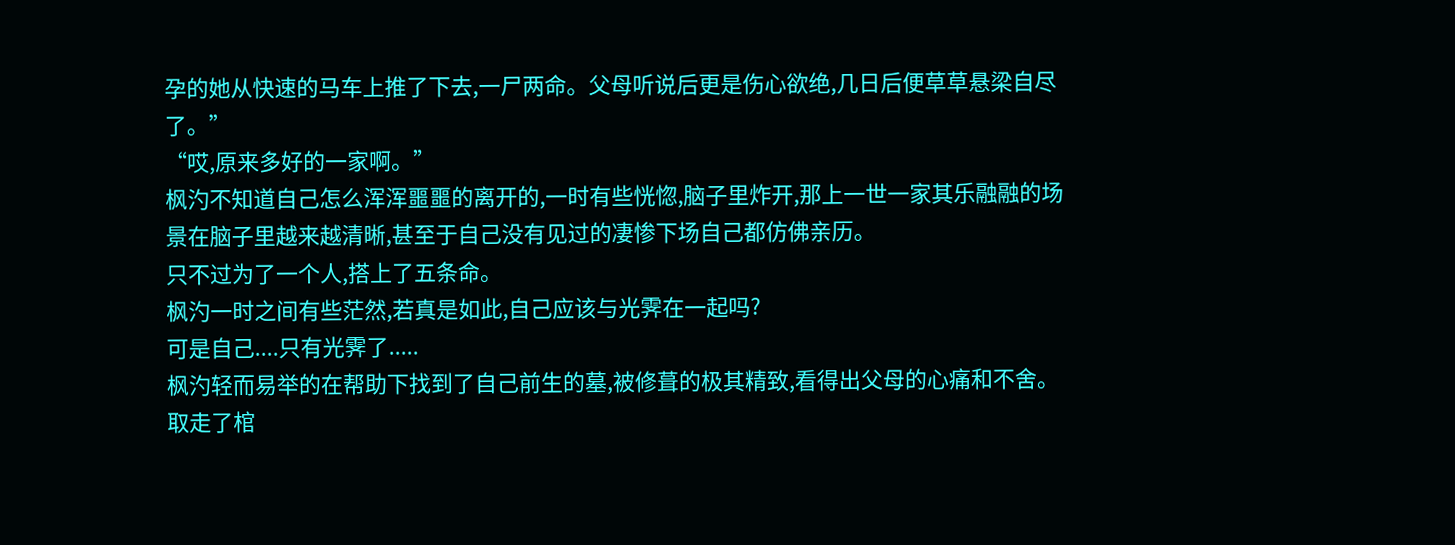孕的她从快速的马车上推了下去,一尸两命。父母听说后更是伤心欲绝,几日后便草草悬梁自尽了。”
“哎,原来多好的一家啊。”
枫汋不知道自己怎么浑浑噩噩的离开的,一时有些恍惚,脑子里炸开,那上一世一家其乐融融的场景在脑子里越来越清晰,甚至于自己没有见过的凄惨下场自己都仿佛亲历。
只不过为了一个人,搭上了五条命。
枫汋一时之间有些茫然,若真是如此,自己应该与光霁在一起吗?
可是自己....只有光霁了.....
枫汋轻而易举的在帮助下找到了自己前生的墓,被修葺的极其精致,看得出父母的心痛和不舍。
取走了棺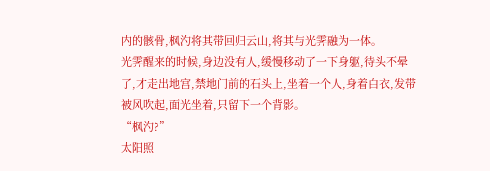内的骸骨,枫汋将其带回归云山,将其与光霁融为一体。
光霁醒来的时候,身边没有人,缓慢移动了一下身躯,待头不晕了,才走出地宫,禁地门前的石头上,坐着一个人,身着白衣,发带被风吹起,面光坐着,只留下一个背影。
“枫汋?”
太阳照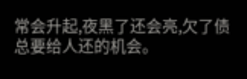常会升起,夜黑了还会亮,欠了债总要给人还的机会。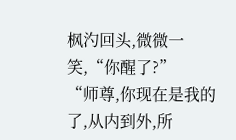枫汋回头,微微一笑,“你醒了?”
“师尊,你现在是我的了,从内到外,所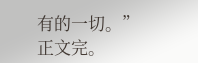有的一切。”
正文完。